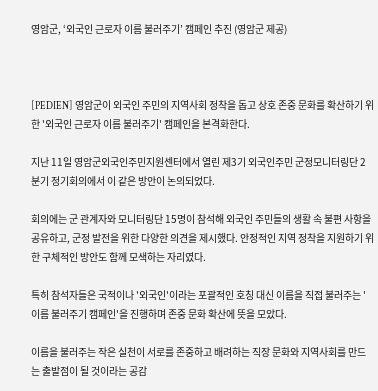영암군, ‘외국인 근로자 이름 불러주기’ 캠페인 추진 (영암군 제공)



[PEDIEN] 영암군이 외국인 주민의 지역사회 정착을 돕고 상호 존중 문화를 확산하기 위한 '외국인 근로자 이름 불러주기' 캠페인을 본격화한다.

지난 11일 영암군외국인주민지원센터에서 열린 제3기 외국인주민 군정모니터링단 2분기 정기회의에서 이 같은 방안이 논의되었다.

회의에는 군 관계자와 모니터링단 15명이 참석해 외국인 주민들의 생활 속 불편 사항을 공유하고, 군정 발전을 위한 다양한 의견을 제시했다. 안정적인 지역 정착을 지원하기 위한 구체적인 방안도 함께 모색하는 자리였다.

특히 참석자들은 국적이나 '외국인'이라는 포괄적인 호칭 대신 이름을 직접 불러주는 '이름 불러주기 캠페인'을 진행하며 존중 문화 확산에 뜻을 모았다.

이름을 불러주는 작은 실천이 서로를 존중하고 배려하는 직장 문화와 지역사회를 만드는 출발점이 될 것이라는 공감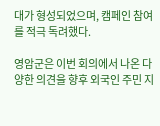대가 형성되었으며, 캠페인 참여를 적극 독려했다.

영암군은 이번 회의에서 나온 다양한 의견을 향후 외국인 주민 지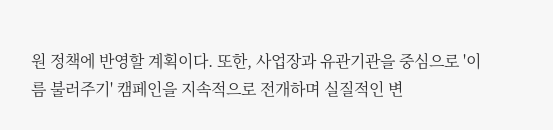원 정책에 반영할 계획이다. 또한, 사업장과 유관기관을 중심으로 '이름 불러주기' 캠페인을 지속적으로 전개하며 실질적인 변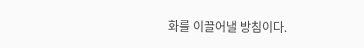화를 이끌어낼 방침이다.